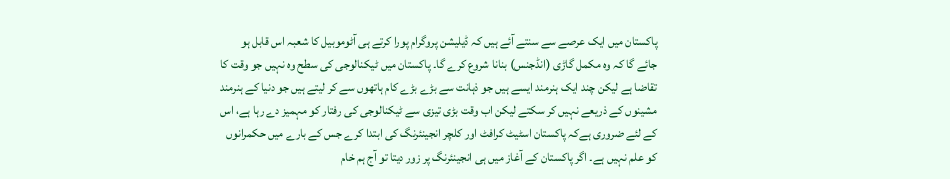پاکستان میں ایک عرصے سے سنتے آئے ہیں کہ ڈیلیشن پروگرام پورا کرتے ہی آٹوموبیل کا شعبہ اس قابل ہو جائے گا کہ وہ مکمل گاڑی (انڈجنس) بنانا شروع کرے گا۔ پاکستان میں ٹیکنالوجی کی سطح وہ نہیں جو وقت کا تقاضا ہے لیکن چند ایک ہنرمند ایسے ہیں جو ذہانت سے بڑے بڑے کام ہاتھوں سے کر لیتے ہیں جو دنیا کے ہنرمند مشینوں کے ذریعے نہیں کر سکتے لیکن اب وقت بڑی تیزی سے ٹیکنالوجی کی رفتار کو مہمیز دے رہا ہے، اس کے لئے ضروری ہےکہ پاکستان اسٹیٹ کرافٹ اور کلچر انجینئرنگ کی ابتدا کرے جس کے بارے میں حکمرانوں کو علم نہیں ہے۔ اگر پاکستان کے آغاز میں ہی انجینئرنگ پر زور دیتا تو آج ہم خام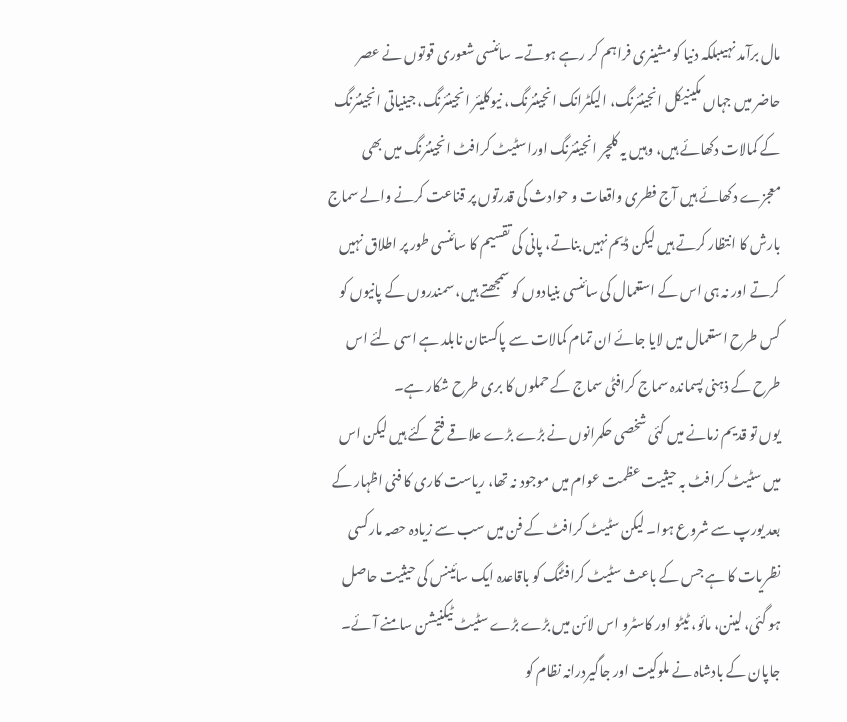مال برآمد نہیںبلکہ دنیا کو مشینری فراہم کر رہے ہوتے۔ سائنسی شعوری قوتوں نے عصر حاضر میں جہاں مکینیکل انجینئرنگ، الیکٹرانک انجینئرنگ، نیوکلیئر انجینئرنگ، جینیاتی انجینئرنگ کے کمالات دکھائے ہیں، وہیں یہ کلچر انجینئرنگ اوراسٹیٹ کرافٹ انجینئرنگ میں بھی معجزے دکھائے ہیں آج فطری واقعات و حوادث کی قدرتوں پر قناعت کرنے والے سماج بارش کا انتظار کرتے ہیں لیکن ڈیم نہیں بناتے، پانی کی تقسیم کا سائنسی طور پر اطلاق نہیں کرتے اور نہ ہی اس کے استعمال کی سائنسی بنیادوں کو سمجھتے ہیں، سمندروں کے پانیوں کو کس طرح استعمال میں لایا جائے ان تمام کمالات سے پاکستان نابلد ہے اسی لئے اس طرح کے ذہنی پسماندہ سماج کرافٹی سماج کے حملوں کا بری طرح شکار ہے۔
یوں تو قدیم زمانے میں کئی شخصی حکمرانوں نے بڑے بڑے علاقے فتح کئے ہیں لیکن اس میں سٹیٹ کرافٹ بہ حیثیت عظمت عوام میں موجود نہ تھا، ریاست کاری کا فنی اظہار کے بعد یورپ سے شروع ہوا۔ لیکن سٹیٹ کرافٹ کے فن میں سب سے زیادہ حصہ مارکسی نظریات کا ہے جس کے باعث سٹیٹ کرافٹنگ کو باقاعدہ ایک سائینس کی حیثیت حاصل ہو گئی، لینن، مائو، ٹیٹو اور کاسٹرو اس لائن میں بڑے بڑے سٹیٹ ٹیکنیشن سامنے آئے۔ جاپان کے بادشاہ نے ملوکیت اور جاگیردرانہ نظام کو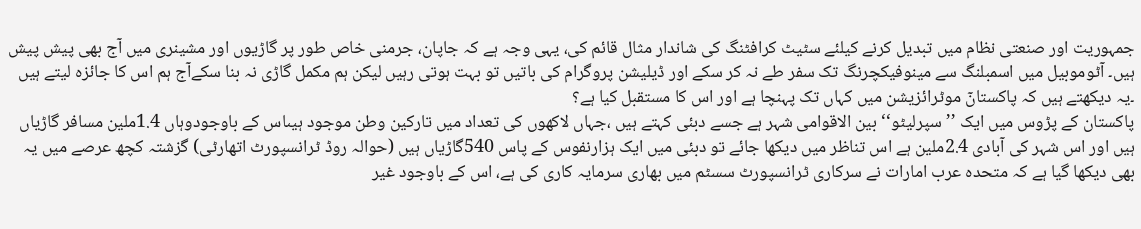جمہوریت اور صنعتی نظام میں تبدیل کرنے کیلئے سٹیٹ کرافٹنگ کی شاندار مثال قائم کی، یہی وجہ ہے کہ جاپان، جرمنی خاص طور پر گاڑیوں اور مشینری میں آج بھی پیش پیش ہیں۔ آٹوموبیل میں اسمبلنگ سے مینوفیکچرنگ تک سفر طے نہ کر سکے اور ڈیلیشن پروگرام کی باتیں تو بہت ہوتی رہیں لیکن ہم مکمل گاڑی نہ بنا سکےآج ہم اس کا جائزہ لیتے ہیں ۔یہ دیکھتے ہیں کہ پاکستانٓ موٹرائزیشن میں کہاں تک پہنچا ہے اور اس کا مستقبل کیا ہے؟
پاکستان کے پڑوس میں ایک ’’سپرلیٹو‘‘ بین الاقوامی شہر ہے جسے دبئی کہتے ہیں ،جہاں لاکھوں کی تعداد میں تارکین وطن موجود ہیںاس کے باوجودوہاں 1.4ملین مسافر گاڑیاں ہیں اور اس شہر کی آبادی 2.4ملین ہے اس تناظر میں دیکھا جائے تو دبئی میں ایک ہزارنفوس کے پاس 540گاڑیاں ہیں (حوالہ روڈ ٹرانسپورٹ اتھارٹی) گزشتہ کچھ عرصے میں یہ بھی دیکھا گیا ہے کہ متحدہ عرب امارات نے سرکاری ٹرانسپورٹ سسٹم میں بھاری سرمایہ کاری کی ہے، اس کے باوجود غیر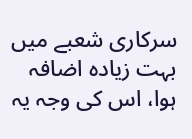سرکاری شعبے میں بہت زیادہ اضافہ ہوا، اس کی وجہ یہ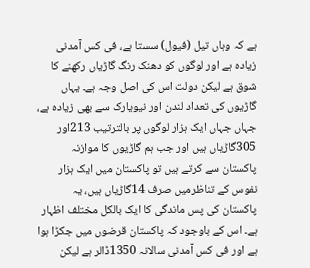ہے کہ وہاں تیل (فیول) سستا ہے، فی کس آمدنی زیادہ ہے اور لوگوں کو دھنک رنگ گاڑیاں رکھنے کا شوق ہے لیکن دولت اس کی اصل وجہ ہے۔ یہاں گاڑیوں کی تعداد لندن اور نیویارک سے بھی زیادہ ہے، جہاں جہاں ایک ہزار لوگوں پر بالترتیب 213اور 305گاڑیاں ہیں اور جب ہم گاڑیوں کا موازنہ پاکستان سے کرتے ہیں تو پاکستان میں ایک ہزار نفوس کے تناظرمیں صرف 14گاڑیاں ہیں، یہ پاکستان کی پس ماندگی کا ایک بالکل مختلف اظہار ہے۔ اس کے باوجود کہ پاکستان قرضوں میں جکڑا ہوا ہے اور فی کس آمدنی سالانہ 1350ڈالر ہے لیکن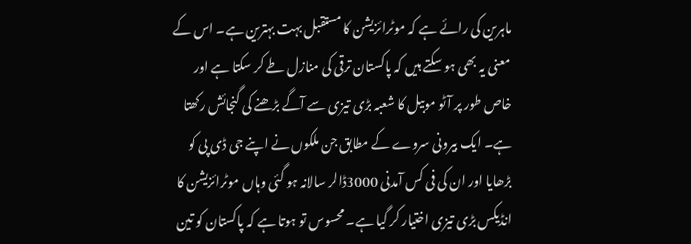ماہرین کی رائے ہے کہ موٹرائزیشن کا مستقبل بہت بہترین ہے۔ اس کے معنی یہ بھی ہو سکتے ہیں کہ پاکستان ترقی کی منازل طے کر سکتا ہے اور خاص طور پر آٹو موبیل کا شعبہ بڑی تیزی سے آگے بڑھنے کی گنجائش رکھتا ہے۔ ایک بیرونی سروے کے مطابق جن ملکوں نے اپنے جی ڈی پی کو بڑھایا اور ان کی فی کس آمدنی 3000ڈالر سالانہ ہو گئی وہاں موٹرائزیشن کا انڈیکس بڑی تیزی اختیار کر گیا ہے۔ محسوس تو ہوتا ہے کہ پاکستان کو تین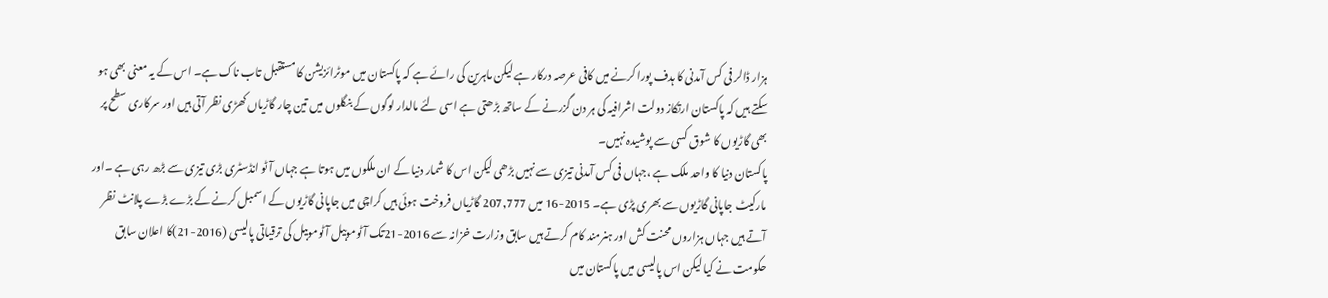ہزار ڈالر فی کس آمدنی کا ہدف پورا کرنے میں کافی عرصہ درکار ہے لیکن ماہرین کی رائے ہے کہ پاکستان میں موٹرائزیشن کا مستقبل تاب ناک ہے۔ اس کے یہ معنی بھی ہو سکتے ہیں کہ پاکستان ارتکاز دولت اشرافیہ کی ہر دن گزرنے کے ساتھ بڑھتی ہے اسی لئے مالدار لوگوں کے بنگلوں میں تین چار گاڑیاں کھڑی نظر آتی ہیں اور سرکاری سطح پر بھی گاڑیوں کا شوق کسی سے پوشیدہ نہیں۔
پاکستان دنیا کا واحد ملک ہے ،جہاں فی کس آمدنی تیزی سے نہیں بڑھی لیکن اس کا شمار دنیا کے ان ملکوں میں ہوتا ہے جہاں آٹو انڈسٹری بڑی تیزی سے بڑھ رہی ہے ۔اور مارکیٹ جاپانی گاڑیوں سے بھری پڑی ہے۔ 2015-16 میں 207,777 گاڑیاں فروخت ہوئی ہیں کراچی میں جاپانی گاڑیوں کے اسمبل کرنے کے بڑے بڑے پلانٹ نظر آتے ہیں جہاں ہزاروں محنت کش اور ہنرمند کام کرتے ہیں سابق وزارت خزانہ سے 2016-21تک آٹوموبیل آٹوموبیل کی ترقیاتی پالیسی (2016-21)کا اعلان سابق حکومت نے کیا لیکن اس پالیسی میں پاکستان میں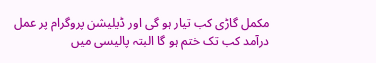مکمل گاڑی کب تیار ہو گی اور ڈیلیشن پروگرام پر عمل درآمد کب تک ختم ہو گا البتہ پالیسی میں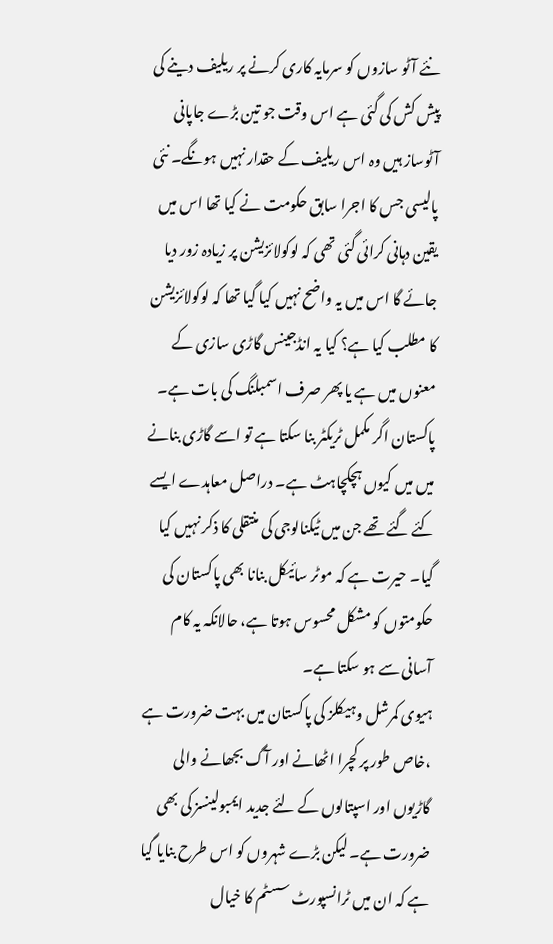نئے آٹو سازوں کو سرمایہ کاری کرنے پر ریلیف دینے کی پیش کش کی گئی ہے اس وقت جو تین بڑے جاپانی آٹوساز ہیں وہ اس ریلیف کے حقدار نہیں ہونگے۔ نئی پالیسی جس کا اجرا سابق حکومت نے کیا تھا اس میں یقین دہانی کرائی گئی تھی کہ لوکولائزیشن پر زیادہ زور دیا جائے گا اس میں یہ واضح نہیں کیا گیا تھا کہ لوکولائزیشن کا مطلب کیا ہے؟ کیا یہ انڈجینس گاڑی سازی کے معنوں میں ہے یا پھر صرف اسمبلنگ کی بات ہے۔ پاکستان اگر مکمل ٹریکٹر بنا سکتا ہے تو اسے گاڑی بنانے میں میں کیوں ہچکچاہٹ ہے۔ دراصل معاہدے ایسے کئے گئے تھے جن میں ٹیکنالوجی کی منتقلی کا ذکر نہیں کیا گیا۔ حیرت ہے کہ موٹر سائیکل بنانا بھی پاکستان کی حکومتوں کو مشکل محسوس ہوتا ہے، حالانکہ یہ کام آسانی سے ہو سکتا ہے۔
ہیوی کمرشل وہیکلز کی پاکستان میں بہت ضرورت ہے ،خاص طور پر کچرا اٹھانے اور آگ بجھانے والی گاڑیوں اور اسپتالوں کے لئے جدید ایمبولینسز کی بھی ضرورت ہے۔ لیکن بڑے شہروں کو اس طرح بنایا گیا ہے کہ ان میں ٹرانسپورٹ سسٹم کا خیال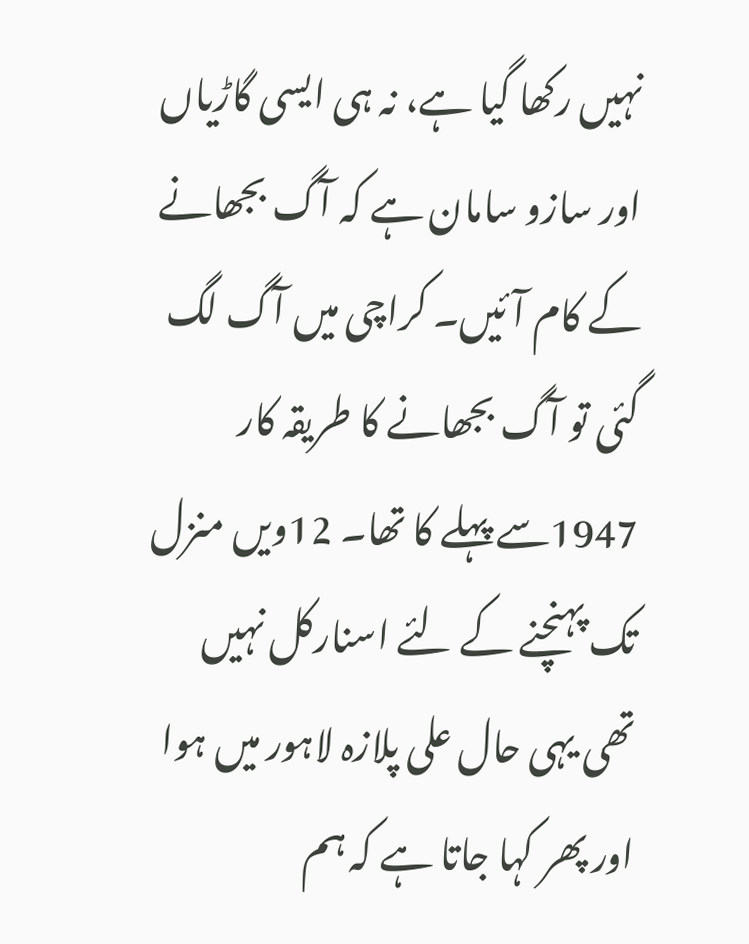نہیں رکھا گیا ہے، نہ ہی ایسی گاڑیاں اور سازو سامان ہے کہ آگ بجھانے کے کام آئیں۔ کراچی میں آگ لگ گئی تو آگ بجھانے کا طریقہ کار 1947سے پہلے کا تھا۔ 12ویں منزل تک پہنچنے کے لئے اسنارکل نہیں تھی یہی حال علی پلازہ لاہور میں ہوا اور پھر کہا جاتا ہے کہ ہم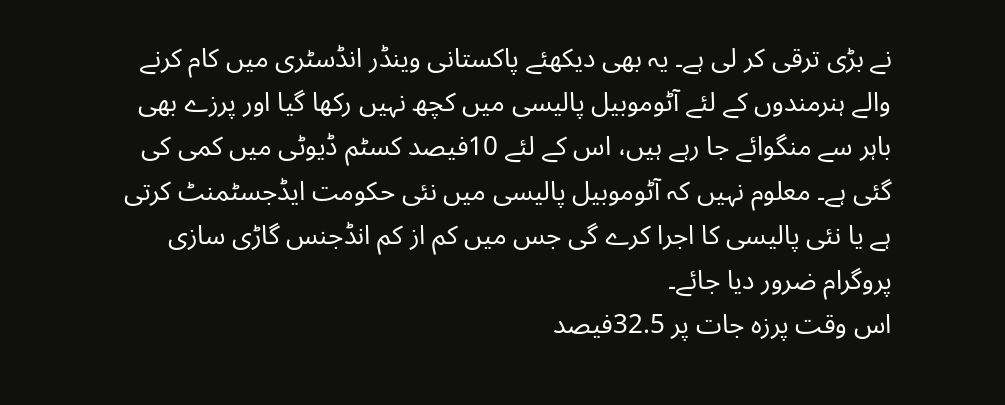نے بڑی ترقی کر لی ہے۔ یہ بھی دیکھئے پاکستانی وینڈر انڈسٹری میں کام کرنے والے ہنرمندوں کے لئے آٹوموبیل پالیسی میں کچھ نہیں رکھا گیا اور پرزے بھی باہر سے منگوائے جا رہے ہیں، اس کے لئے 10فیصد کسٹم ڈیوٹی میں کمی کی گئی ہے۔ معلوم نہیں کہ آٹوموبیل پالیسی میں نئی حکومت ایڈجسٹمنٹ کرتی ہے یا نئی پالیسی کا اجرا کرے گی جس میں کم از کم انڈجنس گاڑی سازی پروگرام ضرور دیا جائے۔
اس وقت پرزہ جات پر 32.5فیصد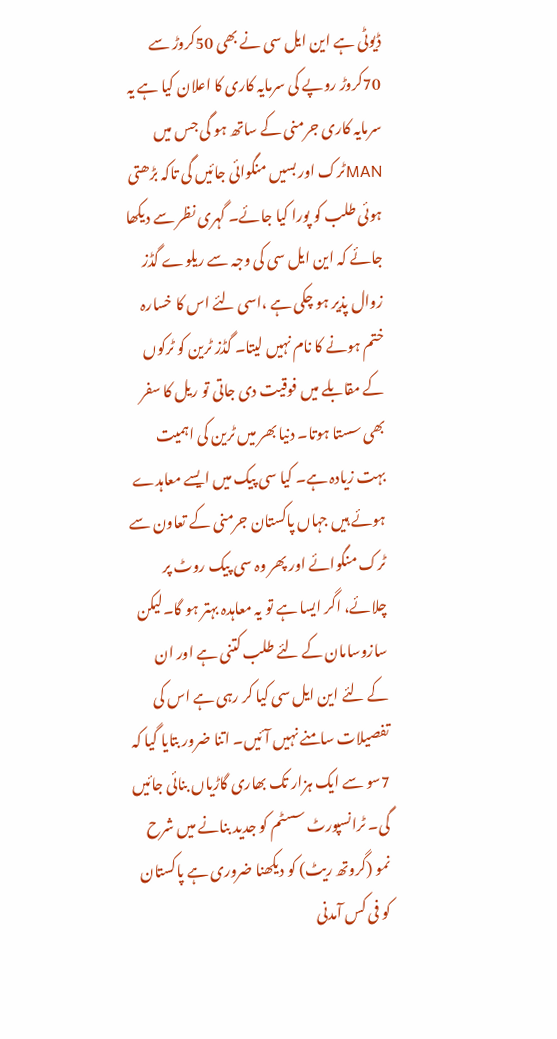ڈیوٹی ہے این ایل سی نے بھی 50کروڑ سے 70کروڑ روپے کی سرمایہ کاری کا اعلان کیا ہے یہ سرمایہ کاری جرمنی کے ساتھ ہو گی جس میں MANٹرک اور بسیں منگوائی جائیں گی تاکہ بڑھتی ہوئی طلب کو پورا کیا جائے۔ گہری نظر سے دیکھا جائے کہ این ایل سی کی وجہ سے ریلوے گڈز زوال پذیر ہو چکی ہے ،اسی لئے اس کا خسارہ ختم ہونے کا نام نہیں لیتا۔ گڈز ٹرین کو ٹرکوں کے مقابلے میں فوقیت دی جاتی تو ریل کا سفر بھی سستا ہوتا۔ دنیا بھر میں ٹرین کی اہمیت بہت زیادہ ہے۔ کیا سی پیک میں ایسے معاہدے ہوئے ہیں جہاں پاکستان جرمنی کے تعاون سے ٹرک منگوائے اور پھر وہ سی پیک روٹ پر چلائے، اگر ایسا ہے تو یہ معاہدہ بہتر ہو گا۔لیکن سازوسامان کے لئے طلب کتنی ہے اور ان کے لئے این ایل سی کیا کر رہی ہے اس کی تفصیلات سامنے نہیں آئیں۔ اتنا ضرور بتایا گیا کہ 7سو سے ایک ہزار تک بھاری گاڑیاں بنائی جائیں گی۔ ٹرانسپورٹ سسٹم کو جدید بنانے میں شرح نمو (گروتھ ریٹ) کو دیکھنا ضروری ہے پاکستان کو فی کس آمدنی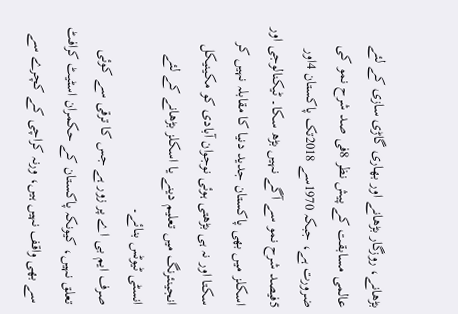بڑھانے، روزگار بڑھانے اور بھاری گاڑی سازی کے لئے عالمی مسابقت کے پیش نظر 8فی صد شرح نمو کی ضرورت ہے، جبکہ 1970سے 2018تک پاکستان 4اور 5فیصد شرح نمو سے آگے نہیں بڑھ سکا۔ ٹیکنالوجی اور اسکلز میں بھی پاکستان جدید دنیا کا مقابلہ نہیں کر سکتا اور نہ ہی بڑھتی ہوئی نوجوان آبادی کو مکینیکل انجینئرنگ میں تعلیم دینے یا اسکلز بڑھانے کے لئے انسٹی ٹیوٹس بنائے۔
صرف ایم بی اے پر زور ہے جس کا ترقی سے کوئی تعلق نہیں، کیونکہ پاکستان کے حکمران اسٹیٹ کرافٹ سے بھی واقف نہیں ہیں، ورنہ کراچی کے کچرے سے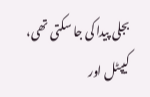بجلی پیدا کی جا سکتی تھی، کیپٹل اور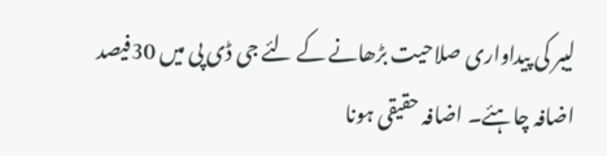لیبر کی پیداواری صلاحیت بڑھانے کے لئے جی ڈی پی میں 30فیصد اضافہ چاہئے۔ اضافہ حقیقی ہونا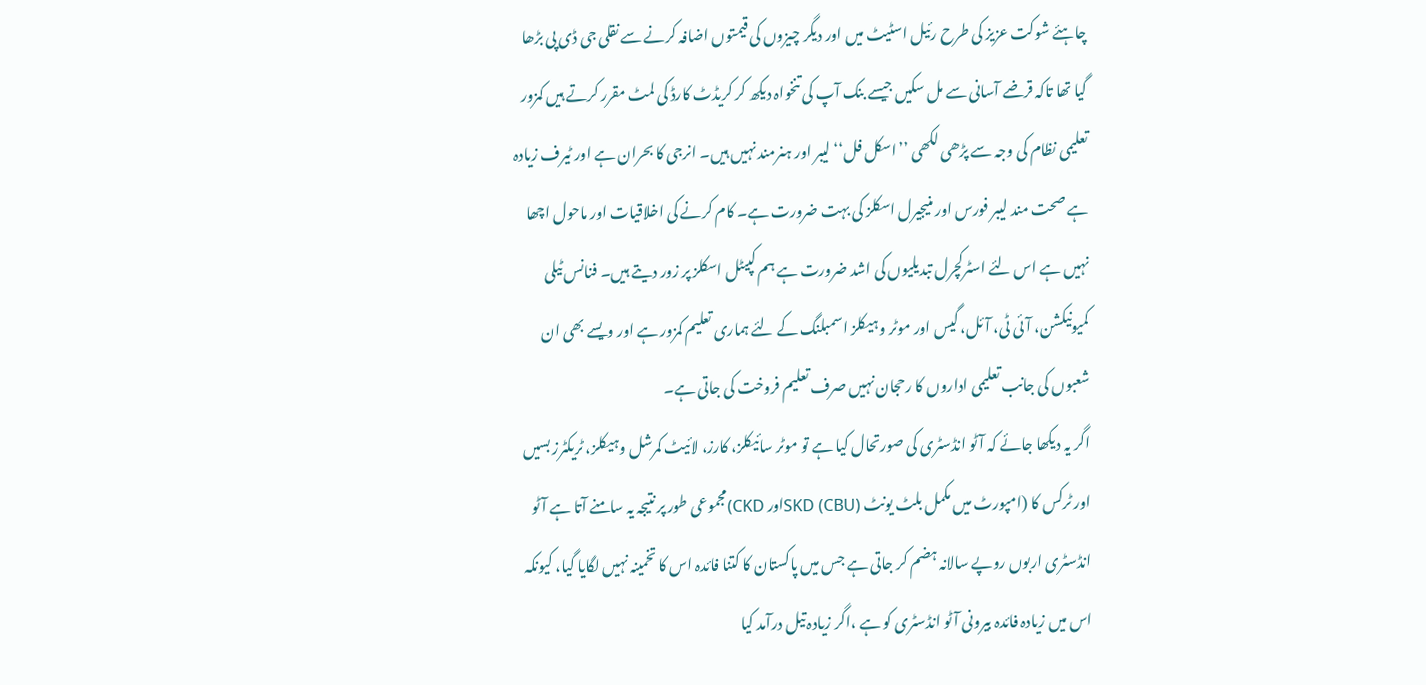چاہئے شوکت عزیز کی طرح رئیل اسٹیٹ میں اور دیگر چیزوں کی قیمتوں اضافہ کرنے سے نقلی جی ڈی پی بڑھا گیا تھا تاکہ قرضے آسانی سے مل سکیں جیسے بنک آپ کی تنخواہ دیکھ کر کریڈٹ کارڈ کی لمٹ مقرر کرتے ہیں کمزور تعلیمی نظام کی وجہ سے پڑھی لکھی ’’اسکل فل‘‘ لیبر اور ہنرمند نہیں ہیں۔ انرجی کا بحران ہے اور ٹیرف زیادہ ہے صحت مند لیبر فورس اور منیجیرل اسکلز کی بہت ضرورت ہے۔ کام کرنے کی اخلاقیات اور ماحول اچھا نہیں ہے اس لئے اسٹرکچرل تبدیلیوں کی اشد ضرورت ہے ہم کپیٹل اسکلز پر زور دیتے ہیں۔ فنانس ٹیلی کمیونیکشن، آئی ٹی، آئل، گیس اور موٹر وہیکلز اسمبلنگ کے لئے ہماری تعلیم کمزور ہے اور ویسے بھی ان شعبوں کی جانب تعلیمی اداروں کا رحجان نہیں صرف تعلیم فروخت کی جاتی ہے۔
اگر یہ دیکھا جائے کہ آٹو انڈسٹری کی صورتحال کیا ہے تو موٹر سائیکلز، کارز، لائیٹ کمرشل وہیکلز، ٹریکٹرز بسیں اور ٹرکس کا (امپورٹ میں مکمل بلٹ یونٹ (CBU) SKDاور CKD)مجموعی طور پر نتیجہ یہ سامنے آتا ہے آٹو انڈسٹری اربوں روپے سالانہ ہضم کر جاتی ہے جس میں پاکستان کا کتنا فائدہ اس کا تخمینہ نہیں لگایا گیا، کیونکہ اس میں زیادہ فائدہ بیرونی آٹو انڈسٹری کو ہے ،اگر زیادہ تیل درآمد کیا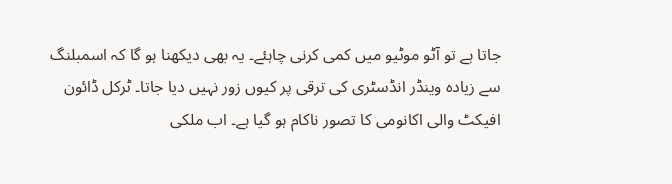جاتا ہے تو آٹو موٹیو میں کمی کرنی چاہئے۔ یہ بھی دیکھنا ہو گا کہ اسمبلنگ سے زیادہ وینڈر انڈسٹری کی ترقی پر کیوں زور نہیں دیا جاتا۔ ٹرکل ڈائون افیکٹ والی اکانومی کا تصور ناکام ہو گیا ہے۔ اب ملکی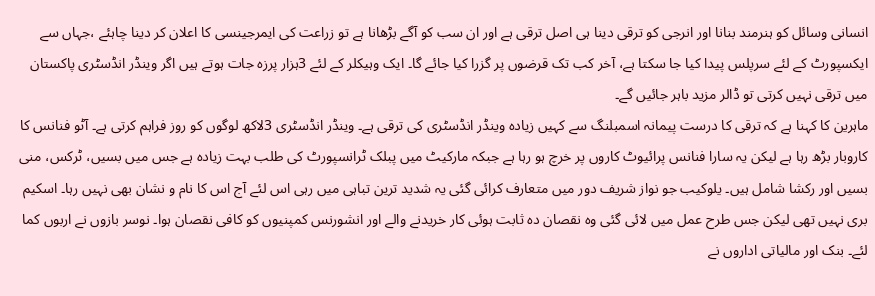انسانی وسائل کو ہنرمند بنانا اور انرجی کو ترقی دینا ہی اصل ترقی ہے اور ان سب کو آگے بڑھانا ہے تو زراعت کی ایمرجینسی کا اعلان کر دینا چاہئے ،جہاں سے ایکسپورٹ کے لئے سرپلس پیدا کیا جا سکتا ہے، آخر کب تک قرضوں پر گزرا کیا جائے گا۔ ایک وہیکلر کے لئے 3ہزار پرزہ جات ہوتے ہیں اگر وینڈر انڈسٹری پاکستان میں ترقی نہیں کرتی تو ڈالر مزید باہر جائیں گے۔
ماہرین کا کہنا ہے کہ ترقی کا درست پیمانہ اسمبلنگ سے کہیں زیادہ وینڈر انڈسٹری کی ترقی ہے۔ وینڈر انڈسٹری 3لاکھ لوگوں کو روز فراہم کرتی ہے۔ آٹو فنانس کا کاروبار بڑھ رہا ہے لیکن یہ سارا فنانس پرائیوٹ کاروں پر خرچ ہو رہا ہے جبکہ مارکیٹ میں پبلک ٹرانسپورٹ کی طلب بہت زیادہ ہے جس میں بسیں، ٹرکس، منی بسیں اور رکشا شامل ہیں۔ یلوکیب جو نواز شریف دور میں متعارف کرائی گئی یہ شدید ترین تباہی میں رہی اس لئے آج اس کا نام و نشان بھی نہیں رہا۔ اسکیم بری نہیں تھی لیکن جس طرح عمل میں لائی گئی وہ نقصان دہ ثابت ہوئی کار خریدنے والے اور انشورنس کمپنیوں کو کافی نقصان ہوا۔ نوسر بازوں نے اربوں کما لئے۔ بنک اور مالیاتی اداروں نے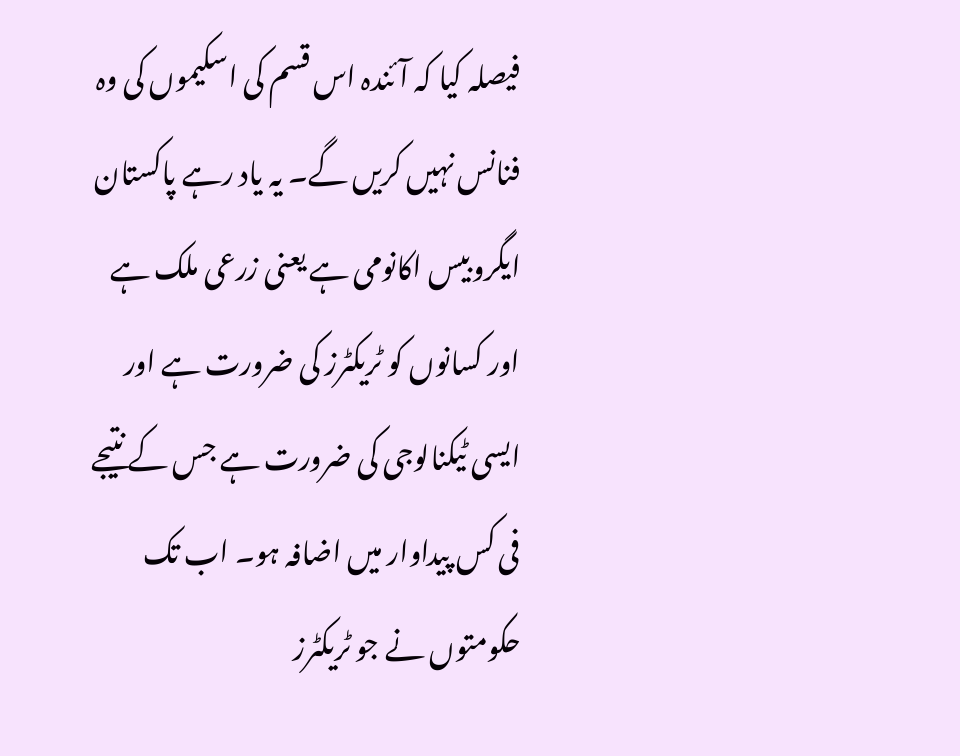فیصلہ کیا کہ آئندہ اس قسم کی اسکیموں کی وہ فنانس نہیں کریں گے۔ یہ یاد رہے پاکستان ایگروبیس اکانومی ہے یعنی زرعی ملک ہے اور کسانوں کو ٹریکٹرز کی ضرورت ہے اور ایسی ٹیکنالوجی کی ضرورت ہے جس کے نتیجے فی کس پیداوار میں اضافہ ہو۔ اب تک حکومتوں نے جو ٹریکٹرز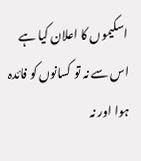اسکیموں کا اعلان کیا ہے اس سے نہ تو کسانوں کو فائدہ ہوا اور نہ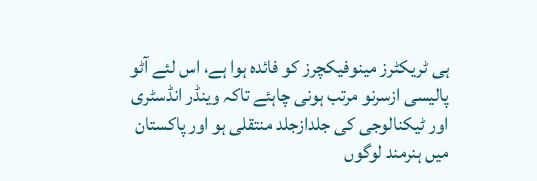ہی ٹریکٹرز مینوفیکچرز کو فائدہ ہوا ہے، اس لئے آٹو پالیسی ازسرنو مرتب ہونی چاہئے تاکہ وینڈر انڈسٹری اور ٹیکنالوجی کی جلدازجلد منتقلی ہو اور پاکستان میں ہنرمند لوگوں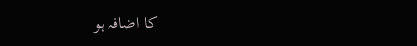کا اضافہ ہو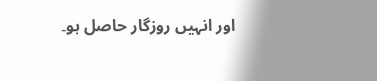اور انہیں روزگار حاصل ہو۔